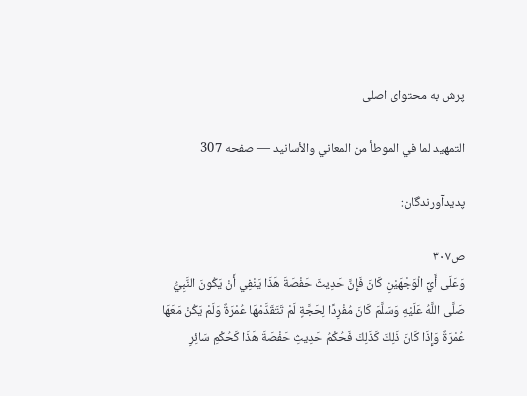پرش به محتوای اصلی

التمهيد لما في الموطأ من المعاني والأسانيد — صفحه 307

پدیدآورندگان:

ص۳۰۷
وَعَلَى أَيِّ الْوَجْهَيْنِ كَانَ فَإِنَّ حَدِيثَ حَفْصَةَ هَذَا يَنْفِي أَنْ يَكُونَ النَّبِيُّ صَلَّى اللَّهُ عَلَيْهِ وَسَلَّمَ كَانَ مُفْرِدًا لِحَجَّةٍ لَمْ تَتَقَدَّمْهَا عُمْرَةٌ وَلَمْ يَكُنْ مَعَهَا عُمْرَةٌ وَإِذَا كَانَ ذَلِكَ كَذَلِكَ فَحُكْمُ حَدِيثِ حَفْصَةَ هَذَا كَحُكْمِ سَائِرِ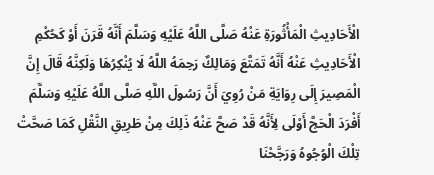الْأَحَادِيثِ الْمَأْثُورَةِ عَنْهُ صَلَّى اللَّهُ عَلَيْهِ وَسَلَّمَ أَنَّهُ قَرَنَ أَوْ كَحُكْمِ الْأَحَادِيثِ عَنْهُ أَنَّهُ تَمَتَّعَ وَمَالِكٌ رَحِمَهُ اللَّهُ لَا يُنْكِرُهَا وَلَكِنَّهُ قَالَ إِنَّ الْمَصِيرَ إِلَى رِوَايَةِ مَنْ رُوِيَ أَنَّ رَسُولَ اللَّهِ صَلَّى اللَّهُ عَلَيْهِ وَسَلَّمَ أَفْرَدَ الْحَجَّ أَوْلَى لِأَنَّهُ قَدْ صَحَّ عَنْهُ ذَلِكَ مِنْ طَرِيقِ النَّقْلِ كَمَا صَحَّتْ تِلْكَ الْوُجُوهُ وَرَجَّحْنَا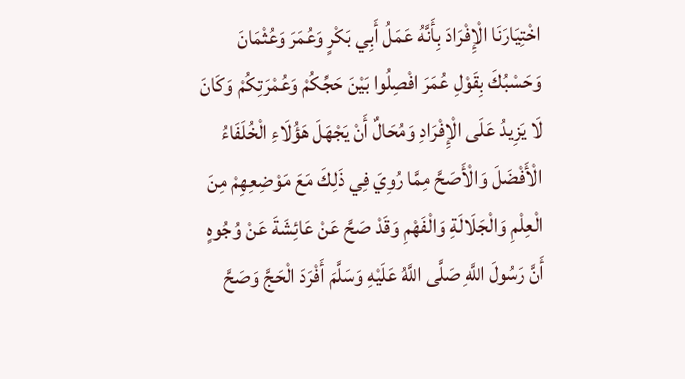اخْتِيَارَنَا الْإِفْرَادَ بِأَنَّهُ عَمَلُ أَبِي بَكْرٍ وَعُمَرَ وَعُثْمَانَ وَحَسْبُكَ بِقَوْلِ عُمَرَ افْصِلُوا بَيْنَ حَجِّكُمْ وَعُمْرَتِكُمْ وَكَانَ لَا يَزِيدُ عَلَى الْإِفْرَادِ وَمُحَالٌ أَنْ يَجْهَلَ هَؤُلَاءِ الْخُلَفَاءُ الْأَفْضَلَ وَالْأَصَحَّ مِمَّا رُوِيَ فِي ذَلِكَ مَعَ مَوْضِعِهِمْ مِنَ الْعِلْمِ وَالْجَلَالَةِ وَالْفَهْمِ وَقَدْ صَحَّ عَنْ عَائِشَةَ عَنْ وُجُوهٍ أَنَّ رَسُولَ اللَّهِ صَلَّى اللَّهُ عَلَيْهِ وَسَلَّمَ أَفْرَدَ الْحَجَّ وَصَحَّ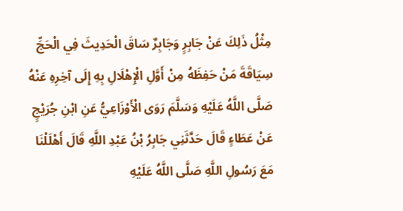مِثْلُ ذَلِكَ عَنْ جَابِرٍ وَجَابِرٌ سَاقَ الْحَدِيثَ فِي الْحَجِّ سِيَاقَةَ مَنْ حَفِظَهُ مِنْ أَوَّلِ الْإِهْلَالِ بِهِ إِلَى آخِرِهِ عَنْهُ صَلَّى اللَّهُ عَلَيْهِ وَسَلَّمَ رَوَى الْأَوْزَاعِيُّ عَنِ ابْنِ جُرَيْجٍ عَنْ عَطَاءٍ قَالَ حَدَّثَنِي جَابِرُ بْنُ عَبْدِ اللَّهِ قَالَ أَهْلَلْنَا مَعَ رَسُولِ اللَّهِ صَلَّى اللَّهُ عَلَيْهِ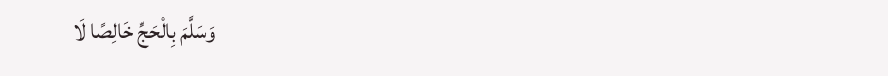وَسَلَّمَ بِالْحَجِّ خَالِصًا لَا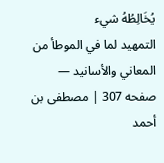يُخَالِطُهُ شيء
التمهيد لما في الموطأ من المعاني والأسانيد — صفحه 307 | مصطفى بن أحمد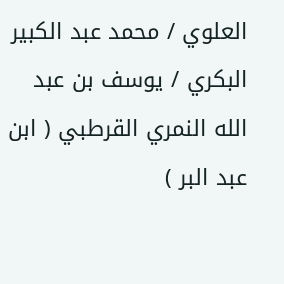العلوي / محمد عبد الكبير البكري / يوسف بن عبد الله النمري القرطبي ( ابن عبد البر )